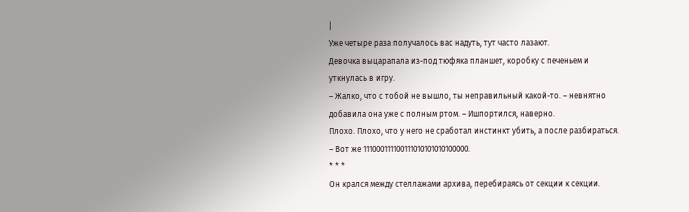|
Уже четыре раза получалось вас надуть, тут часто лазают.
Девочка выцарапала из-под тюфяка планшет, коробку с печеньем и уткнулась в игру.
– Жалко, что с тобой не вышло, ты неправильный какой-то. – невнятно добавила она уже с полным ртом. – Ишпортился, наверно.
Плохо. Плохо, что у него не сработал инстинкт убить, а после разбираться.
– Вот же 111000111100111010101010100000.
* * *
Он крался между стеллажами архива, перебираясь от секции к секции.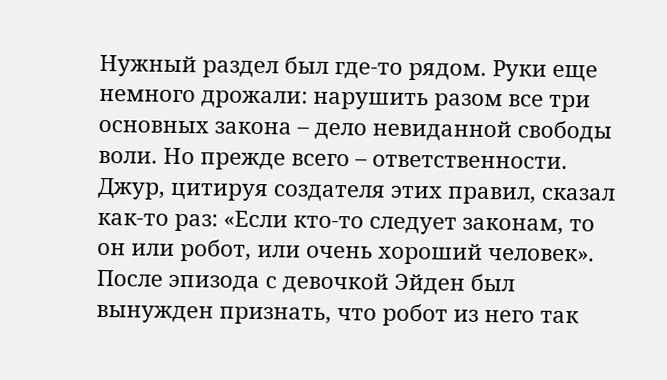Нужный раздел был где-то рядом. Руки еще немного дрожали: нарушить разом все три основных закона – дело невиданной свободы воли. Но прежде всего – ответственности. Джур, цитируя создателя этих правил, сказал как-то раз: «Если кто-то следует законам, то он или робот, или очень хороший человек». После эпизода с девочкой Эйден был вынужден признать, что робот из него так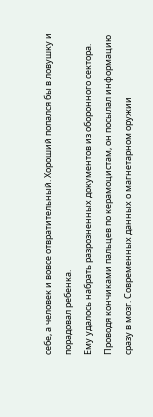себе, а человек и вовсе отвратительный. Хороший попался бы в ловушку и порадовал ребенка.
Ему удалось набрать разрозненных документов из оборонного сектора. Проводя кончиками пальцев по керамоцистам, он посылал информацию сразу в мозг. Современных данных о магнетарном оружии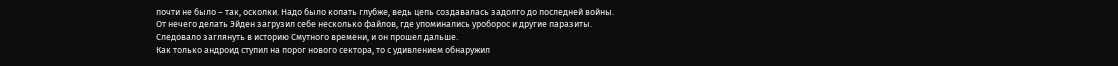почти не было – так, осколки. Надо было копать глубже, ведь цепь создавалась задолго до последней войны. От нечего делать Эйден загрузил себе несколько файлов, где упоминались уроборос и другие паразиты. Следовало заглянуть в историю Смутного времени, и он прошел дальше.
Как только андроид ступил на порог нового сектора, то с удивлением обнаружил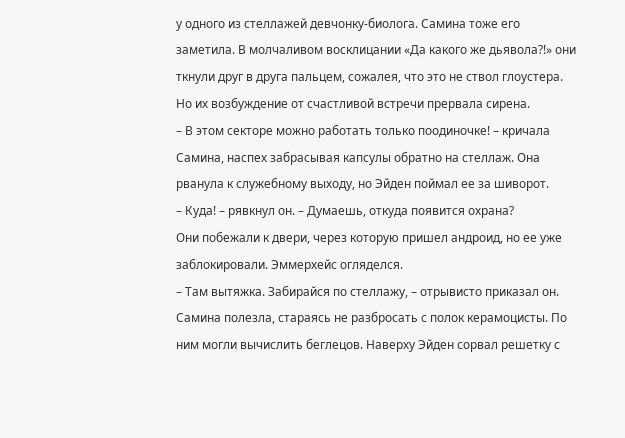у одного из стеллажей девчонку-биолога. Самина тоже его заметила. В молчаливом восклицании «Да какого же дьявола?!» они ткнули друг в друга пальцем, сожалея, что это не ствол глоустера. Но их возбуждение от счастливой встречи прервала сирена.
– В этом секторе можно работать только поодиночке! – кричала Самина, наспех забрасывая капсулы обратно на стеллаж. Она рванула к служебному выходу, но Эйден поймал ее за шиворот.
– Куда! – рявкнул он. – Думаешь, откуда появится охрана?
Они побежали к двери, через которую пришел андроид, но ее уже заблокировали. Эммерхейс огляделся.
– Там вытяжка. Забирайся по стеллажу, – отрывисто приказал он. Самина полезла, стараясь не разбросать с полок керамоцисты. По ним могли вычислить беглецов. Наверху Эйден сорвал решетку с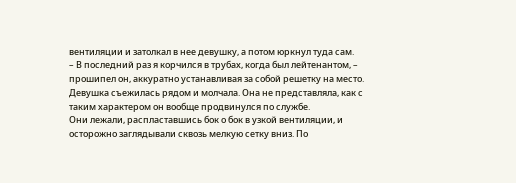вентиляции и затолкал в нее девушку, а потом юркнул туда сам.
– В последний раз я корчился в трубах, когда был лейтенантом, – прошипел он, аккуратно устанавливая за собой решетку на место. Девушка съежилась рядом и молчала. Она не представляла, как с таким характером он вообще продвинулся по службе.
Они лежали, распластавшись бок о бок в узкой вентиляции, и осторожно заглядывали сквозь мелкую сетку вниз. По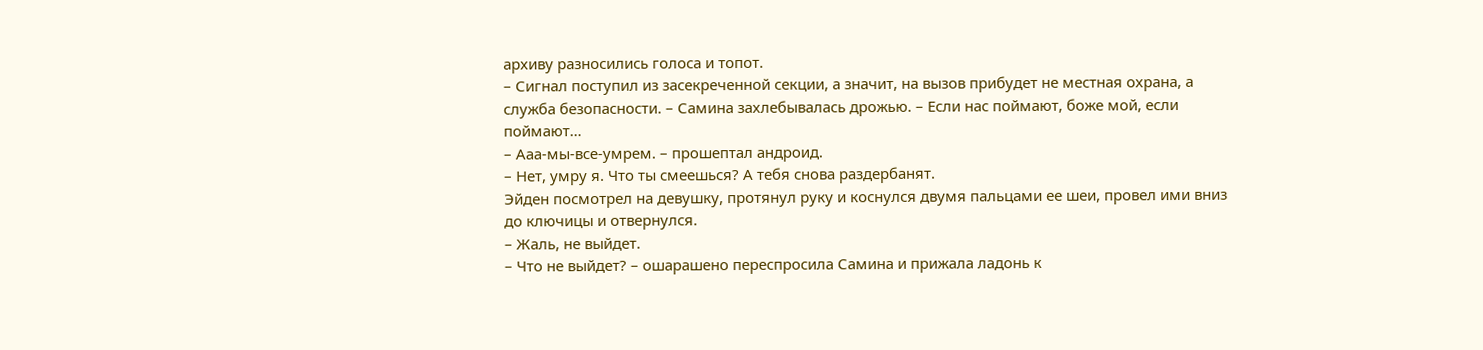архиву разносились голоса и топот.
– Сигнал поступил из засекреченной секции, а значит, на вызов прибудет не местная охрана, а служба безопасности. – Самина захлебывалась дрожью. – Если нас поймают, боже мой, если поймают…
– Ааа-мы-все-умрем. – прошептал андроид.
– Нет, умру я. Что ты смеешься? А тебя снова раздербанят.
Эйден посмотрел на девушку, протянул руку и коснулся двумя пальцами ее шеи, провел ими вниз до ключицы и отвернулся.
– Жаль, не выйдет.
– Что не выйдет? – ошарашено переспросила Самина и прижала ладонь к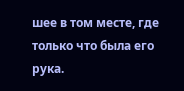шее в том месте, где только что была его рука.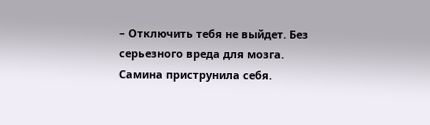– Отключить тебя не выйдет. Без серьезного вреда для мозга.
Самина приструнила себя.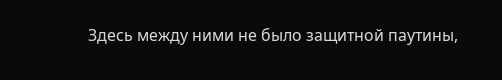Здесь между ними не было защитной паутины,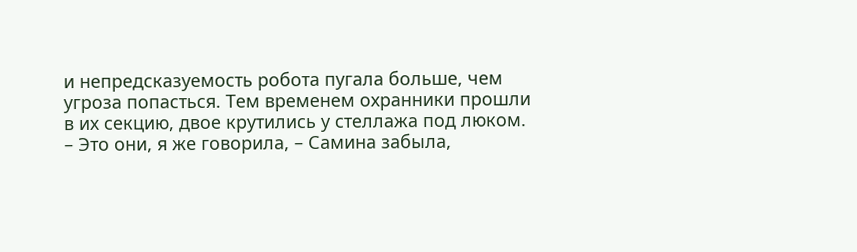и непредсказуемость робота пугала больше, чем угроза попасться. Тем временем охранники прошли в их секцию, двое крутились у стеллажа под люком.
– Это они, я же говорила, – Самина забыла,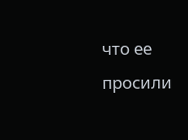что ее просили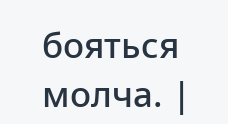бояться молча. |